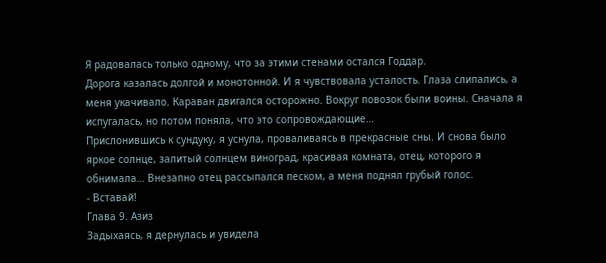Я радовалась только одному, что за этими стенами остался Годдар.
Дорога казалась долгой и монотонной. И я чувствовала усталость. Глаза слипались, а меня укачивало. Караван двигался осторожно. Вокруг повозок были воины. Сначала я испугалась, но потом поняла, что это сопровождающие…
Прислонившись к сундуку, я уснула, проваливаясь в прекрасные сны. И снова было яркое солнце, залитый солнцем виноград, красивая комната, отец, которого я обнимала… Внезапно отец рассыпался песком, а меня поднял грубый голос.
- Вставай!
Глава 9. Азиз
Задыхаясь, я дернулась и увидела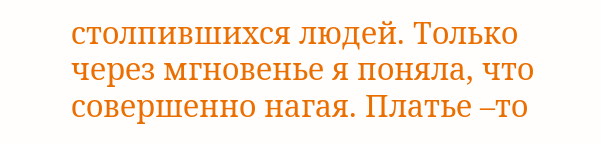столпившихся людей. Только через мгновенье я поняла, что совершенно нагая. Платье –то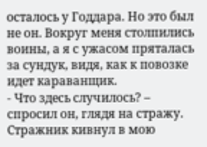осталось у Годдара. Но это был не он. Вокруг меня столпились воины, а я с ужасом пряталась за сундук, видя, как к повозке идет караванщик.
- Что здесь случилось? – спросил он, глядя на стражу. Стражник кивнул в мою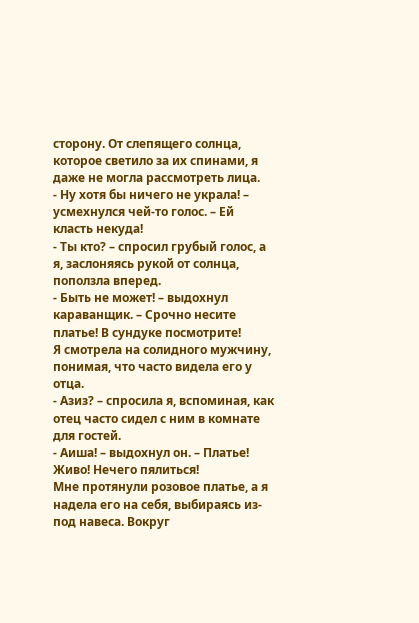сторону. От слепящего солнца, которое светило за их спинами, я даже не могла рассмотреть лица.
- Ну хотя бы ничего не украла! – усмехнулся чей-то голос. – Ей класть некуда!
- Ты кто? – спросил грубый голос, а я, заслоняясь рукой от солнца, поползла вперед.
- Быть не может! – выдохнул караванщик. – Срочно несите платье! В сундуке посмотрите!
Я смотрела на солидного мужчину, понимая, что часто видела его у отца.
- Азиз? – спросила я, вспоминая, как отец часто сидел с ним в комнате для гостей.
- Аиша! – выдохнул он. – Платье! Живо! Нечего пялиться!
Мне протянули розовое платье, а я надела его на себя, выбираясь из-под навеса. Вокруг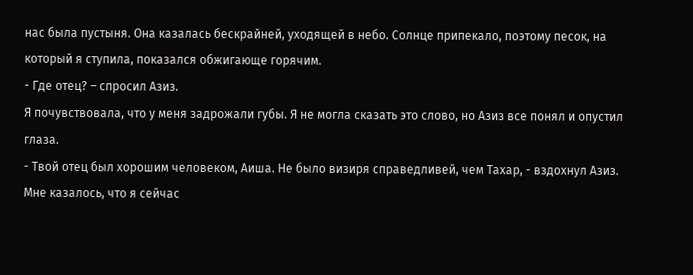нас была пустыня. Она казалась бескрайней, уходящей в небо. Солнце припекало, поэтому песок, на который я ступила, показался обжигающе горячим.
- Где отец? – спросил Азиз.
Я почувствовала, что у меня задрожали губы. Я не могла сказать это слово, но Азиз все понял и опустил глаза.
- Твой отец был хорошим человеком, Аиша. Не было визиря справедливей, чем Тахар, - вздохнул Азиз. Мне казалось, что я сейчас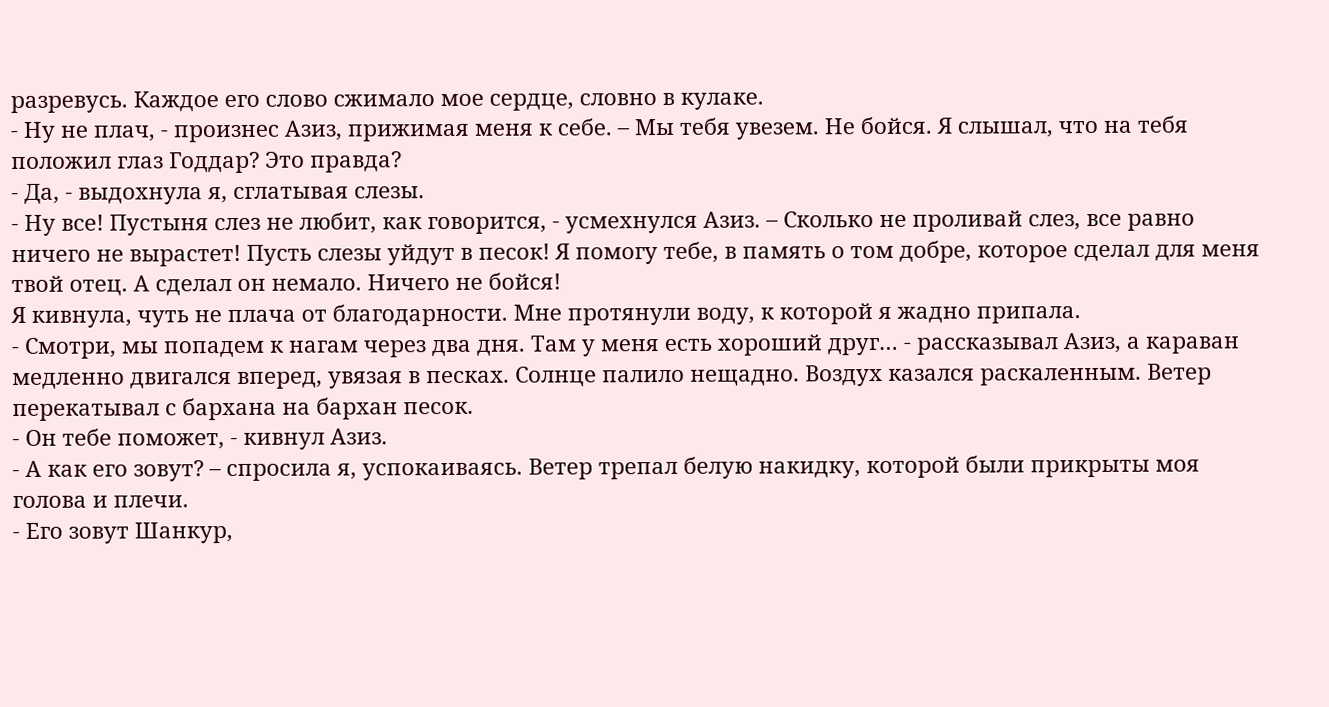разревусь. Каждое его слово сжимало мое сердце, словно в кулаке.
- Ну не плач, - произнес Азиз, прижимая меня к себе. – Мы тебя увезем. Не бойся. Я слышал, что на тебя положил глаз Годдар? Это правда?
- Да, - выдохнула я, сглатывая слезы.
- Ну все! Пустыня слез не любит, как говорится, - усмехнулся Азиз. – Сколько не проливай слез, все равно ничего не вырастет! Пусть слезы уйдут в песок! Я помогу тебе, в память о том добре, которое сделал для меня твой отец. А сделал он немало. Ничего не бойся!
Я кивнула, чуть не плача от благодарности. Мне протянули воду, к которой я жадно припала.
- Смотри, мы попадем к нагам через два дня. Там у меня есть хороший друг… - рассказывал Азиз, а караван медленно двигался вперед, увязая в песках. Солнце палило нещадно. Воздух казался раскаленным. Ветер перекатывал с бархана на бархан песок.
- Он тебе поможет, - кивнул Азиз.
- А как его зовут? – спросила я, успокаиваясь. Ветер трепал белую накидку, которой были прикрыты моя голова и плечи.
- Его зовут Шанкур,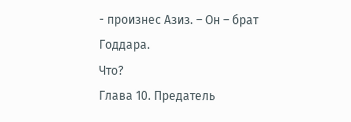- произнес Азиз. – Он – брат Годдара.
Что?
Глава 10. Предатель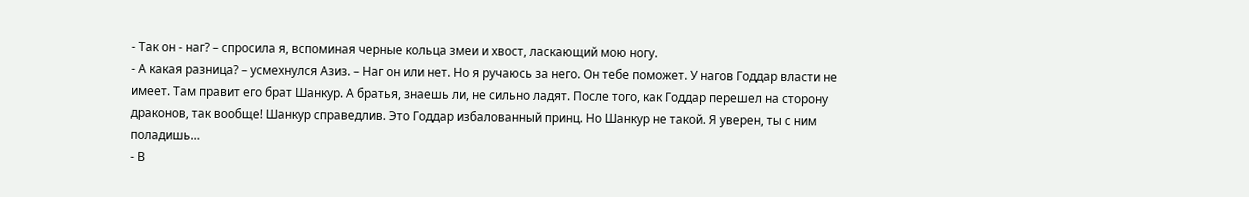- Так он - наг? – спросила я, вспоминая черные кольца змеи и хвост, ласкающий мою ногу.
- А какая разница? – усмехнулся Азиз. – Наг он или нет. Но я ручаюсь за него. Он тебе поможет. У нагов Годдар власти не имеет. Там правит его брат Шанкур. А братья, знаешь ли, не сильно ладят. После того, как Годдар перешел на сторону драконов, так вообще! Шанкур справедлив. Это Годдар избалованный принц. Но Шанкур не такой. Я уверен, ты с ним поладишь…
- В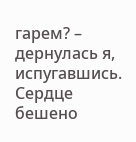гарем? – дернулась я, испугавшись. Сердце бешено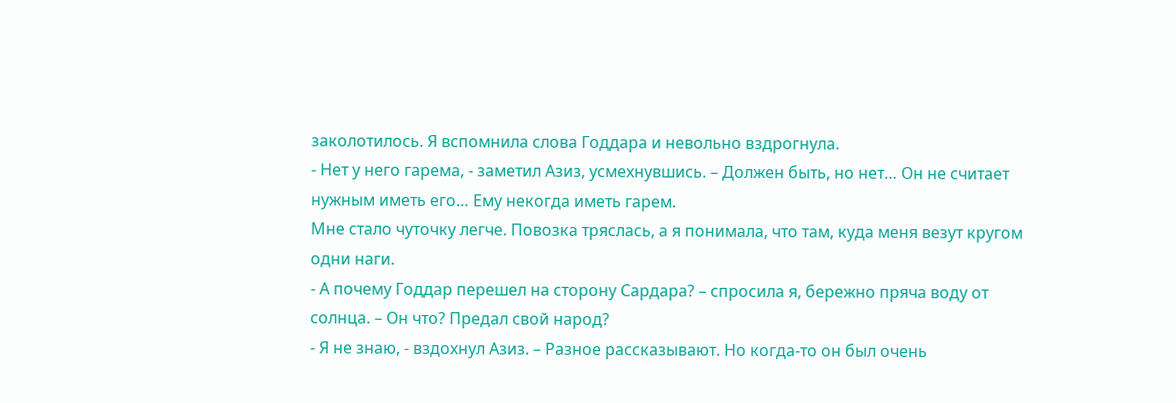заколотилось. Я вспомнила слова Годдара и невольно вздрогнула.
- Нет у него гарема, - заметил Азиз, усмехнувшись. – Должен быть, но нет… Он не считает нужным иметь его… Ему некогда иметь гарем.
Мне стало чуточку легче. Повозка тряслась, а я понимала, что там, куда меня везут кругом одни наги.
- А почему Годдар перешел на сторону Сардара? – спросила я, бережно пряча воду от солнца. – Он что? Предал свой народ?
- Я не знаю, - вздохнул Азиз. – Разное рассказывают. Но когда-то он был очень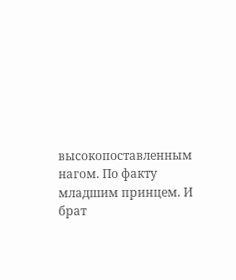высокопоставленным нагом. По факту младшим принцем. И брат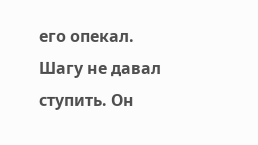его опекал. Шагу не давал ступить. Он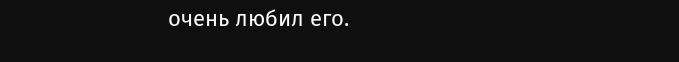очень любил его.